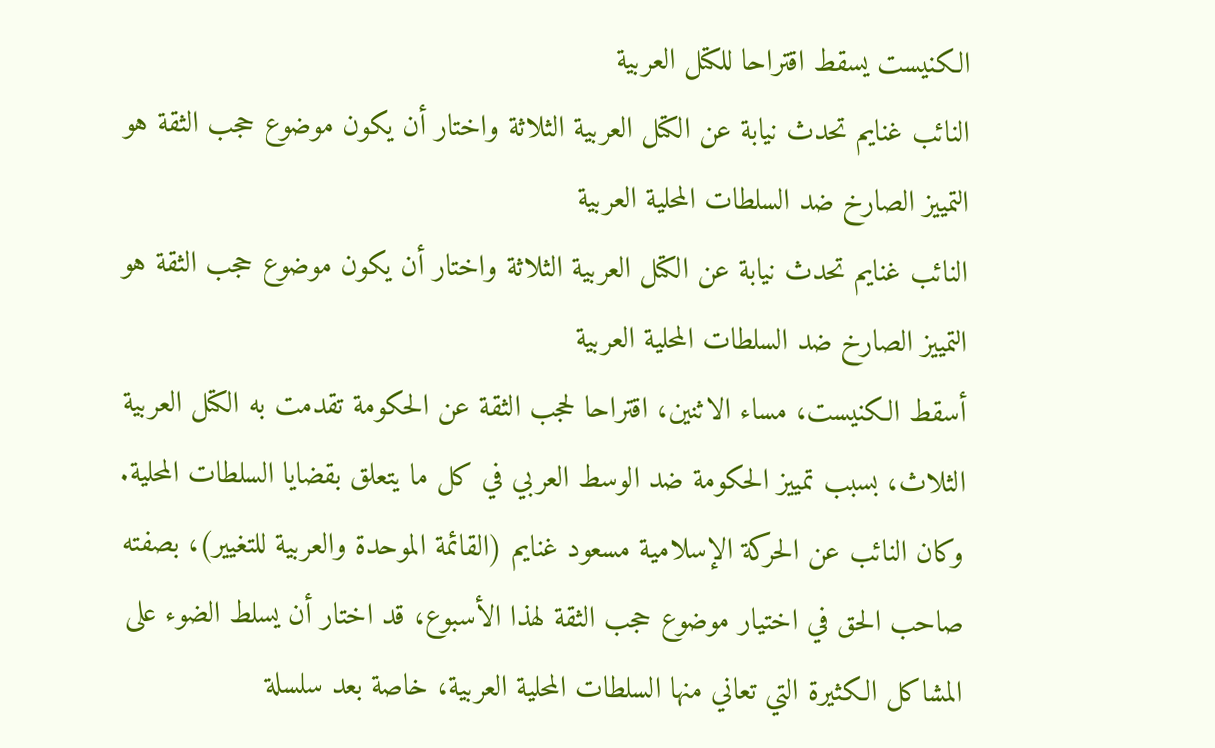الكنيست يسقط اقتراحا للكتل العربية
النائب غنايم تحدث نيابة عن الكتل العربية الثلاثة واختار أن يكون موضوع حجب الثقة هو التمييز الصارخ ضد السلطات المحلية العربية
النائب غنايم تحدث نيابة عن الكتل العربية الثلاثة واختار أن يكون موضوع حجب الثقة هو التمييز الصارخ ضد السلطات المحلية العربية
أسقط الكنيست، مساء الاثنين، اقتراحا لحجب الثقة عن الحكومة تقدمت به الكتل العربية الثلاث، بسبب تمييز الحكومة ضد الوسط العربي في كل ما يتعلق بقضايا السلطات المحلية.
وكان النائب عن الحركة الإسلامية مسعود غنايم (القائمة الموحدة والعربية للتغيير)، بصفته صاحب الحق في اختيار موضوع حجب الثقة لهذا الأسبوع، قد اختار أن يسلط الضوء على المشاكل الكثيرة التي تعاني منها السلطات المحلية العربية، خاصة بعد سلسلة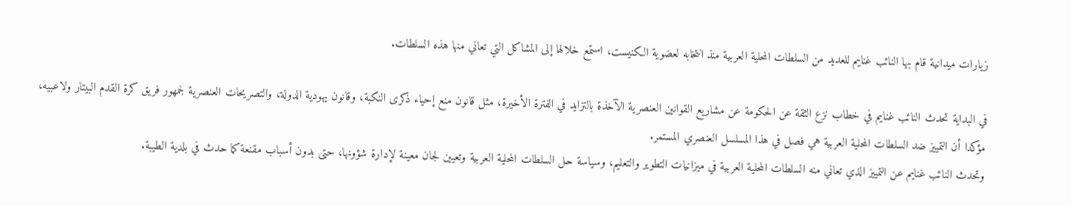زيارات ميدانية قام بها النائب غنايم للعديد من السلطات المحلية العربية منذ انتخابه لعضوية الكنيست، استمع خلالها إلى المشاكل التي تعاني منها هذه السلطات.

في البداية تحدث النائب غنايم في خطاب نزع الثقة عن الحكومة عن مشاريع القوانين العنصرية الآخذة بالتزايد في الفترة الأخيرة، مثل قانون منع إحياء ذكرى النكبة، وقانون يهودية الدولة، والتصريحات العنصرية لجمهور فريق كرة القدم البيتار ولاعبيه، مؤكدا أن التمييز ضد السلطات المحلية العربية هي فصل في هذا المسلسل العنصري المستمر.
وتحدث النائب غنايم عن التمييز الذي تعاني منه السلطات المحلية العربية في ميزانيات التطوير والتعليم، وسياسة حل السلطات المحلية العربية وتعيين لجان معينة لإدارة شؤونها، حتى بدون أسباب مقنعة كما حدث في بلدية الطيبة.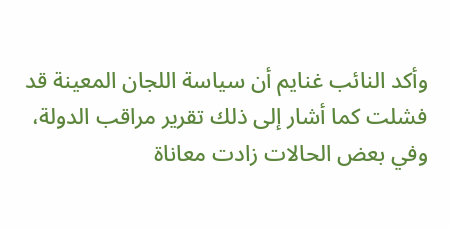وأكد النائب غنايم أن سياسة اللجان المعينة قد فشلت كما أشار إلى ذلك تقرير مراقب الدولة، وفي بعض الحالات زادت معاناة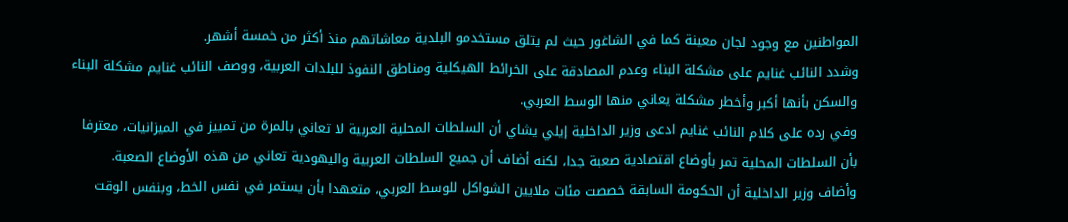المواطنين مع وجود لجان معينة كما في الشاغور حيث لم يتلق مستخدمو البلدية معاشاتهم منذ أكثر من خمسة أشهر.
وشدد النائب غنايم على مشكلة البناء وعدم المصادقة على الخرائط الهيكلية ومناطق النفوذ للبلدات العربية، ووصف النائب غنايم مشكلة البناء والسكن بأنها أكبر وأخطر مشكلة يعاني منها الوسط العربي.
وفي رده على كلام النائب غنايم ادعى وزير الداخلية إيلي يشاي أن السلطات المحلية العربية لا تعاني بالمرة من تمييز في الميزانيات، معترفا بأن السلطات المحلية تمر بأوضاع اقتصادية صعبة جدا، لكنه أضاف أن جميع السلطات العربية واليهودية تعاني من هذه الأوضاع الصعبة.
وأضاف وزير الداخلية أن الحكومة السابقة خصصت مئات ملايين الشواكل للوسط العربي، متعهدا بأن يستمر في نفس الخط، وبنفس الوقت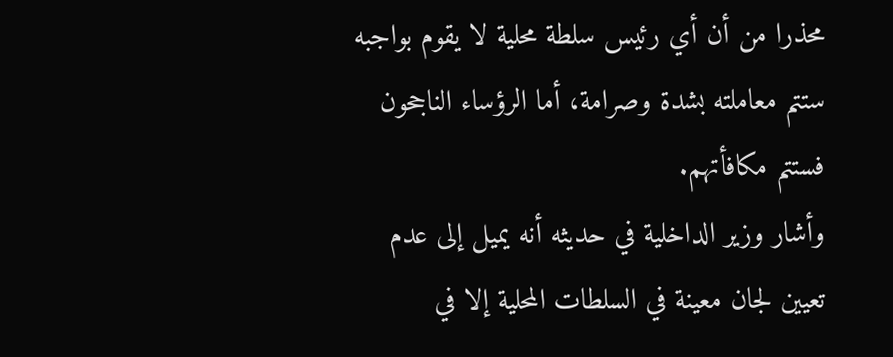محذرا من أن أي رئيس سلطة محلية لا يقوم بواجبه ستتم معاملته بشدة وصرامة، أما الرؤساء الناجحون فستتم مكافأتهم.
وأشار وزير الداخلية في حديثه أنه يميل إلى عدم تعيين لجان معينة في السلطات المحلية إلا في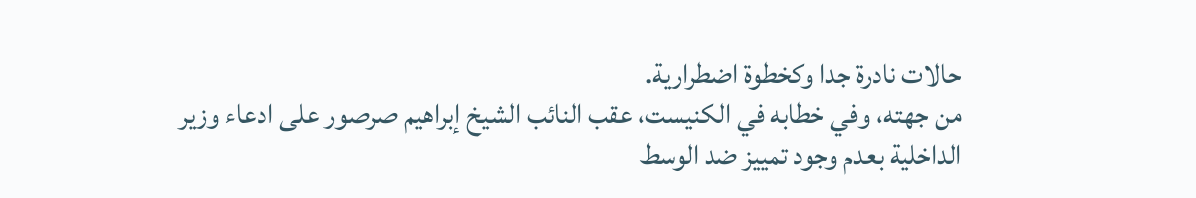حالات نادرة جدا وكخطوة اضطرارية.
من جهته، وفي خطابه في الكنيست، عقب النائب الشيخ إبراهيم صرصور على ادعاء وزير الداخلية بعدم وجود تمييز ضد الوسط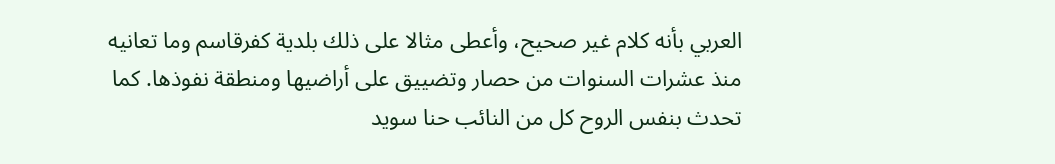العربي بأنه كلام غير صحيح، وأعطى مثالا على ذلك بلدية كفرقاسم وما تعانيه منذ عشرات السنوات من حصار وتضييق على أراضيها ومنطقة نفوذها. كما تحدث بنفس الروح كل من النائب حنا سويد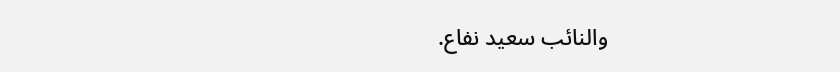والنائب سعيد نفاع.